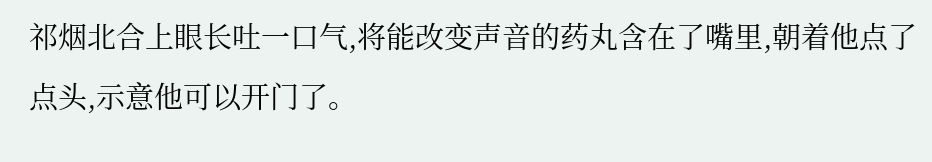祁烟北合上眼长吐一口气,将能改变声音的药丸含在了嘴里,朝着他点了点头,示意他可以开门了。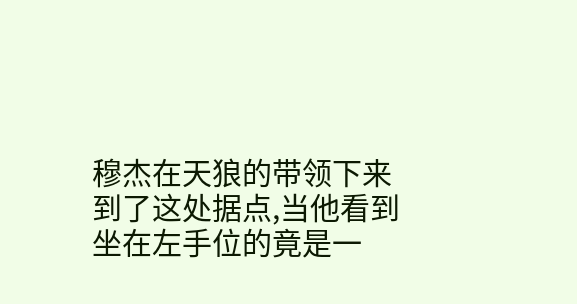穆杰在天狼的带领下来到了这处据点,当他看到坐在左手位的竟是一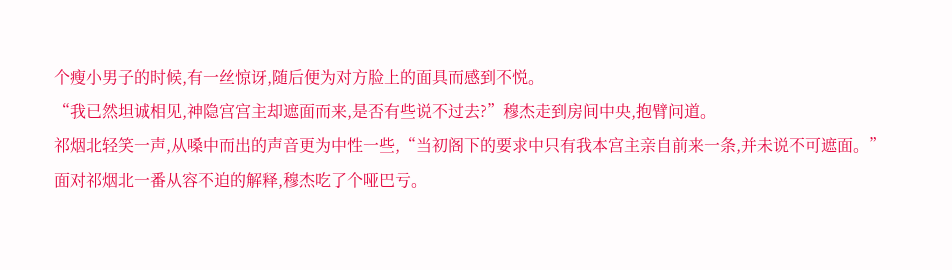个瘦小男子的时候,有一丝惊讶,随后便为对方脸上的面具而感到不悦。
“我已然坦诚相见,神隐宫宫主却遮面而来,是否有些说不过去?”穆杰走到房间中央,抱臂问道。
祁烟北轻笑一声,从嗓中而出的声音更为中性一些,“当初阁下的要求中只有我本宫主亲自前来一条,并未说不可遮面。”
面对祁烟北一番从容不迫的解释,穆杰吃了个哑巴亏。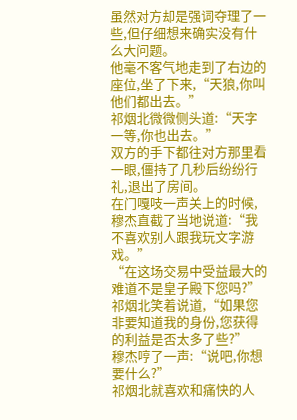虽然对方却是强词夺理了一些,但仔细想来确实没有什么大问题。
他毫不客气地走到了右边的座位,坐了下来,“天狼,你叫他们都出去。”
祁烟北微微侧头道:“天字一等,你也出去。”
双方的手下都往对方那里看一眼,僵持了几秒后纷纷行礼,退出了房间。
在门嘎吱一声关上的时候,穆杰直截了当地说道:“我不喜欢别人跟我玩文字游戏。”
“在这场交易中受益最大的难道不是皇子殿下您吗?”祁烟北笑着说道,“如果您非要知道我的身份,您获得的利益是否太多了些?”
穆杰哼了一声:“说吧,你想要什么?”
祁烟北就喜欢和痛快的人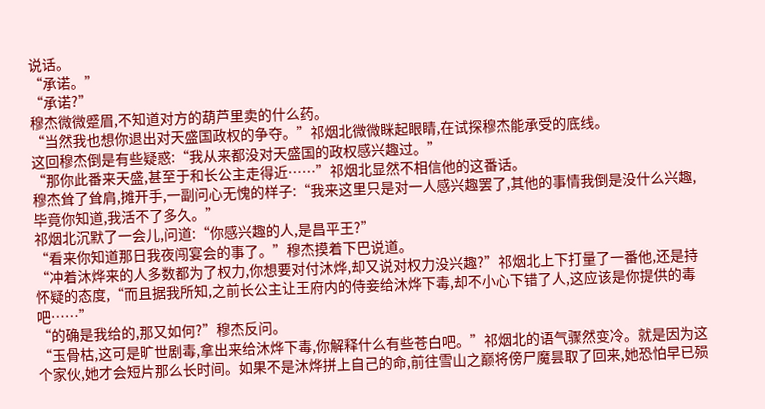说话。
“承诺。”
“承诺?”
穆杰微微蹙眉,不知道对方的葫芦里卖的什么药。
“当然我也想你退出对天盛国政权的争夺。”祁烟北微微眯起眼睛,在试探穆杰能承受的底线。
这回穆杰倒是有些疑惑:“我从来都没对天盛国的政权感兴趣过。”
“那你此番来天盛,甚至于和长公主走得近……”祁烟北显然不相信他的这番话。
穆杰耸了耸肩,摊开手,一副问心无愧的样子:“我来这里只是对一人感兴趣罢了,其他的事情我倒是没什么兴趣,毕竟你知道,我活不了多久。”
祁烟北沉默了一会儿,问道:“你感兴趣的人,是昌平王?”
“看来你知道那日我夜闯宴会的事了。”穆杰摸着下巴说道。
“冲着沐烨来的人多数都为了权力,你想要对付沐烨,却又说对权力没兴趣?”祁烟北上下打量了一番他,还是持怀疑的态度,“而且据我所知,之前长公主让王府内的侍妾给沐烨下毒,却不小心下错了人,这应该是你提供的毒吧……”
“的确是我给的,那又如何?”穆杰反问。
“玉骨枯,这可是旷世剧毒,拿出来给沐烨下毒,你解释什么有些苍白吧。”祁烟北的语气骤然变冷。就是因为这个家伙,她才会短片那么长时间。如果不是沐烨拼上自己的命,前往雪山之巅将傍尸魔昙取了回来,她恐怕早已殒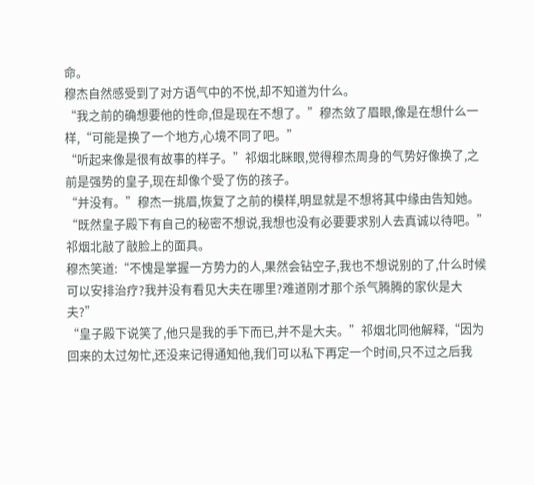命。
穆杰自然感受到了对方语气中的不悦,却不知道为什么。
“我之前的确想要他的性命,但是现在不想了。”穆杰敛了眉眼,像是在想什么一样,“可能是换了一个地方,心境不同了吧。”
“听起来像是很有故事的样子。”祁烟北眯眼,觉得穆杰周身的气势好像换了,之前是强势的皇子,现在却像个受了伤的孩子。
“并没有。”穆杰一挑眉,恢复了之前的模样,明显就是不想将其中缘由告知她。
“既然皇子殿下有自己的秘密不想说,我想也没有必要要求别人去真诚以待吧。”祁烟北敲了敲脸上的面具。
穆杰笑道:“不愧是掌握一方势力的人,果然会钻空子,我也不想说别的了,什么时候可以安排治疗?我并没有看见大夫在哪里?难道刚才那个杀气腾腾的家伙是大夫?”
“皇子殿下说笑了,他只是我的手下而已,并不是大夫。”祁烟北同他解释,“因为回来的太过匆忙,还没来记得通知他,我们可以私下再定一个时间,只不过之后我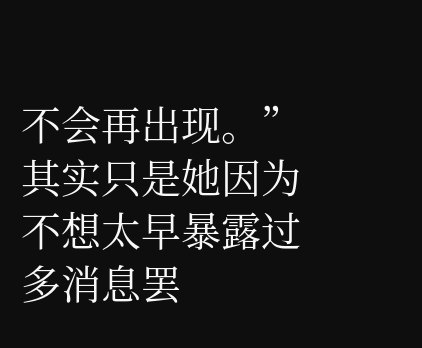不会再出现。”其实只是她因为不想太早暴露过多消息罢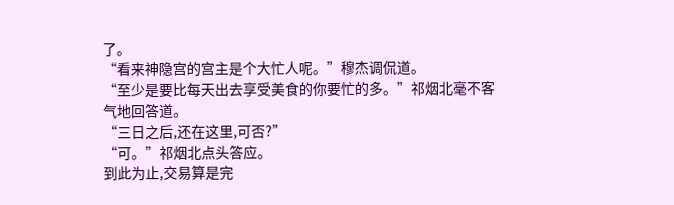了。
“看来神隐宫的宫主是个大忙人呢。”穆杰调侃道。
“至少是要比每天出去享受美食的你要忙的多。”祁烟北毫不客气地回答道。
“三日之后,还在这里,可否?”
“可。”祁烟北点头答应。
到此为止,交易算是完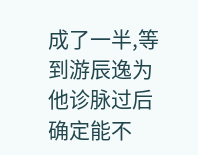成了一半,等到游辰逸为他诊脉过后确定能不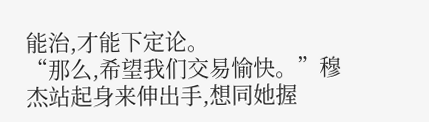能治,才能下定论。
“那么,希望我们交易愉快。”穆杰站起身来伸出手,想同她握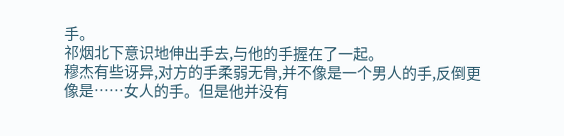手。
祁烟北下意识地伸出手去,与他的手握在了一起。
穆杰有些讶异,对方的手柔弱无骨,并不像是一个男人的手,反倒更像是……女人的手。但是他并没有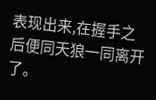表现出来,在握手之后便同天狼一同离开了。